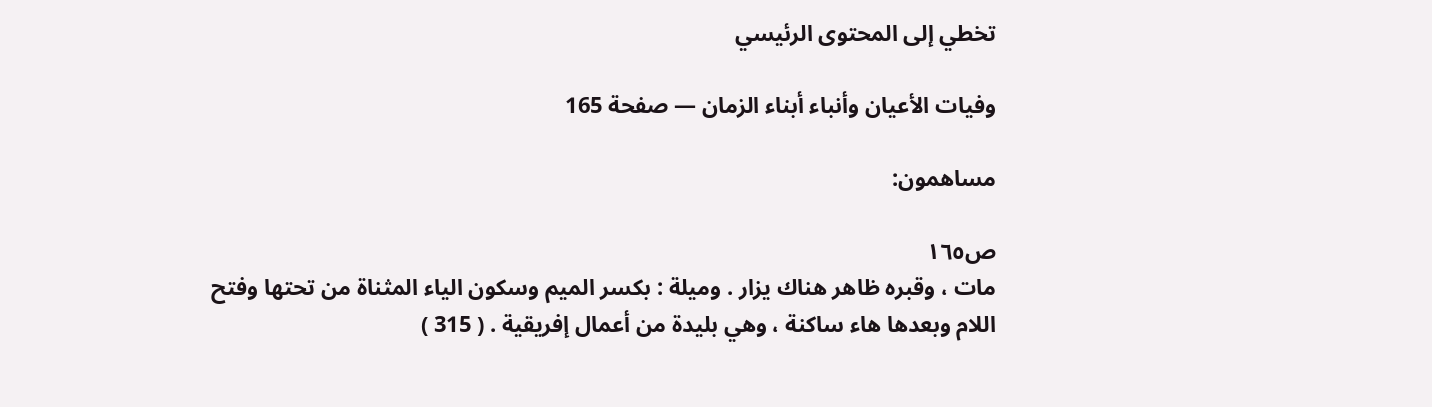تخطي إلى المحتوى الرئيسي

وفيات الأعيان وأنباء أبناء الزمان — صفحة 165

مساهمون:

ص١٦٥
مات ، وقبره ظاهر هناك يزار . وميلة : بكسر الميم وسكون الياء المثناة من تحتها وفتح اللام وبعدها هاء ساكنة ، وهي بليدة من أعمال إفريقية . ( 315 )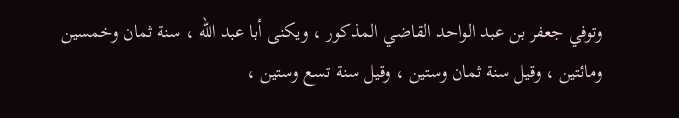وتوفي جعفر بن عبد الواحد القاضي المذكور ، ويكنى أبا عبد اللّه ، سنة ثمان وخمسين ومائتين ، وقيل سنة ثمان وستين ، وقيل سنة تسع وستين ،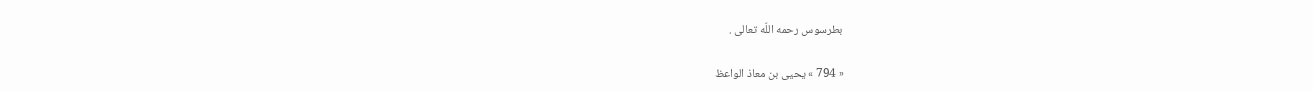بطرسوس رحمه اللّه تعالى .

« 794 » يحيى بن معاذ الواعظ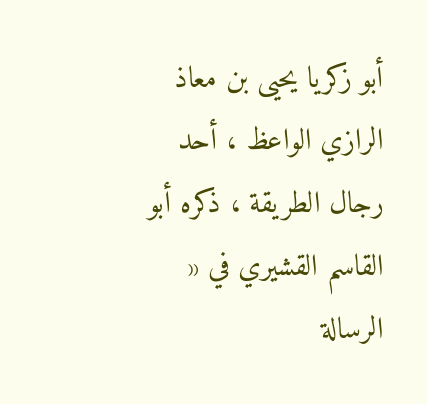أبو زكريا يحيى بن معاذ الرازي الواعظ ، أحد رجال الطريقة ، ذكره أبو القاسم القشيري في « الرسالة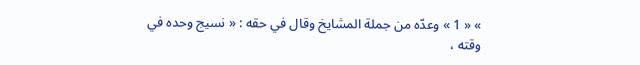» « 1 » وعدّه من جملة المشايخ وقال في حقه : « نسيج وحده في وقته ،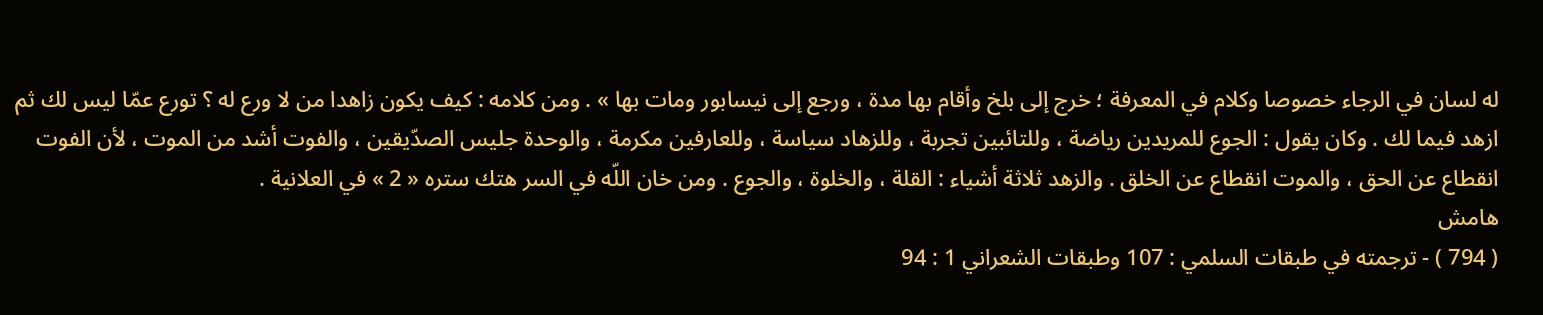له لسان في الرجاء خصوصا وكلام في المعرفة ؛ خرج إلى بلخ وأقام بها مدة ، ورجع إلى نيسابور ومات بها » . ومن كلامه : كيف يكون زاهدا من لا ورع له ؟ تورع عمّا ليس لك ثم ازهد فيما لك . وكان يقول : الجوع للمريدين رياضة ، وللتائبين تجربة ، وللزهاد سياسة ، وللعارفين مكرمة ، والوحدة جليس الصدّيقين ، والفوت أشد من الموت ، لأن الفوت انقطاع عن الحق ، والموت انقطاع عن الخلق . والزهد ثلاثة أشياء : القلة ، والخلوة ، والجوع . ومن خان اللّه في السر هتك ستره « 2 » في العلانية .
هامش
( 794 ) - ترجمته في طبقات السلمي : 107 وطبقات الشعراني 1 : 94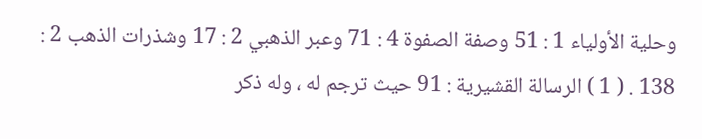وحلية الأولياء 1 : 51 وصفة الصفوة 4 : 71 وعبر الذهبي 2 : 17 وشذرات الذهب 2 : 138 . ( 1 ) الرسالة القشيرية : 91 حيث ترجم له ، وله ذكر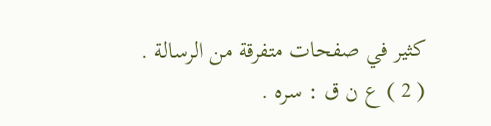كثير في صفحات متفرقة من الرسالة . ( 2 ) ع ن ق : سره .